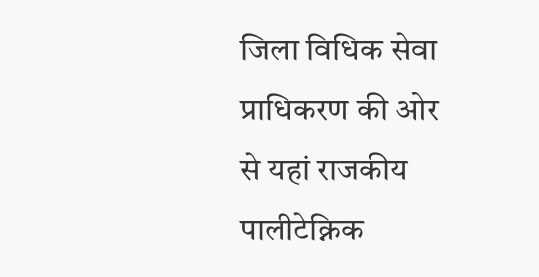जिला विधिक सेवा प्राधिकरण की ओर से यहां राजकीय पालीटेक्निक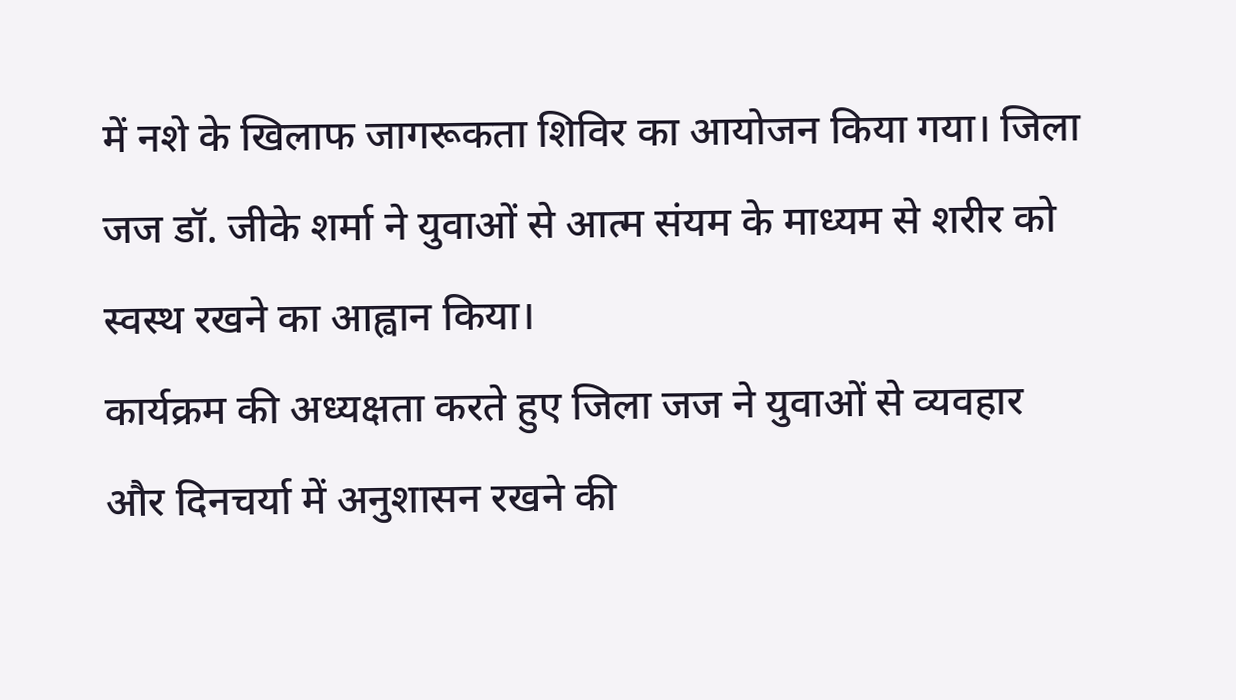में नशे के खिलाफ जागरूकता शिविर का आयोजन किया गया। जिला जज डॉ. जीके शर्मा ने युवाओं से आत्म संयम के माध्यम से शरीर को स्वस्थ रखने का आह्वान किया।
कार्यक्रम की अध्यक्षता करते हुए जिला जज ने युवाओं से व्यवहार और दिनचर्या में अनुशासन रखने की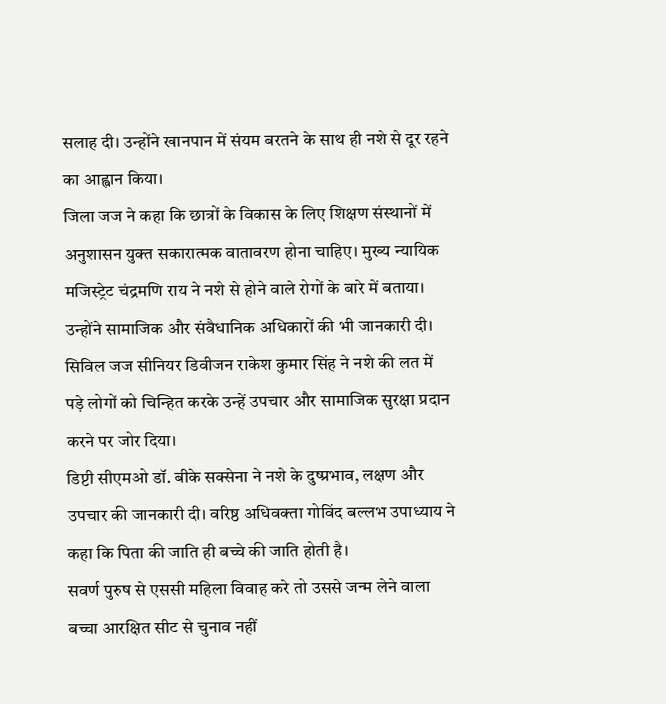सलाह दी। उन्होंने खानपान में संयम बरतने के साथ ही नशे से दूर रहने का आह्वान किया।
जिला जज ने कहा कि छात्रों के विकास के लिए शिक्षण संस्थानों में अनुशासन युक्त सकारात्मक वातावरण होना चाहिए। मुख्य न्यायिक मजिस्ट्रेट चंद्रमणि राय ने नशे से होने वाले रोगों के बारे में बताया।
उन्होंने सामाजिक और संवैधानिक अधिकारों की भी जानकारी दी। सिविल जज सीनियर डिवीजन राकेश कुमार सिंह ने नशे की लत में पड़े लोगों को चिन्हित करके उन्हें उपचार और सामाजिक सुरक्षा प्रदान करने पर जोर दिया।
डिप्टी सीएमओ डॉ. बीके सक्सेना ने नशे के दुष्प्रभाव, लक्षण और उपचार की जानकारी दी। वरिष्ठ अधिवक्ता गोविंद बल्लभ उपाध्याय ने कहा कि पिता की जाति ही बच्चे की जाति होती है।
सवर्ण पुरुष से एससी महिला विवाह करे तो उससे जन्म लेने वाला बच्चा आरक्षित सीट से चुनाव नहीं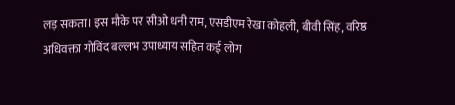लड़ सकता। इस मौके पर सीओ धनी राम, एसडीएम रेखा कोहली, बीवी सिंह, वरिष्ठ अधिवक्ता गोविंद बल्लभ उपाध्याय सहित कई लोग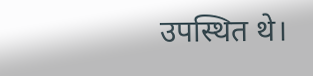उपस्थित थे।